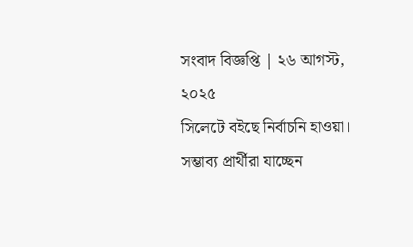সংবাদ বিজ্ঞপ্তি | ২৬ আগস্ট, ২০২৫
সিলেটে বইছে নির্বাচনি হাওয়া। সম্ভাব্য প্রার্থীরা যাচ্ছেন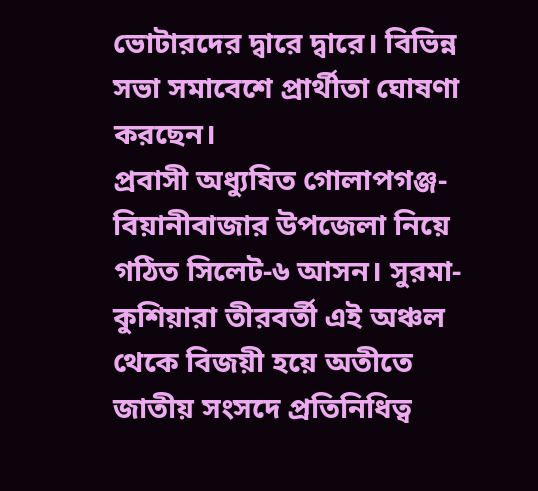ভোটারদের দ্বারে দ্বারে। বিভিন্ন সভা সমাবেশে প্রার্থীতা ঘোষণা করছেন।
প্রবাসী অধ্যুষিত গোলাপগঞ্জ-বিয়ানীবাজার উপজেলা নিয়ে গঠিত সিলেট-৬ আসন। সুরমা-কুশিয়ারা তীরবর্তী এই অঞ্চল থেকে বিজয়ী হয়ে অতীতে জাতীয় সংসদে প্রতিনিধিত্ব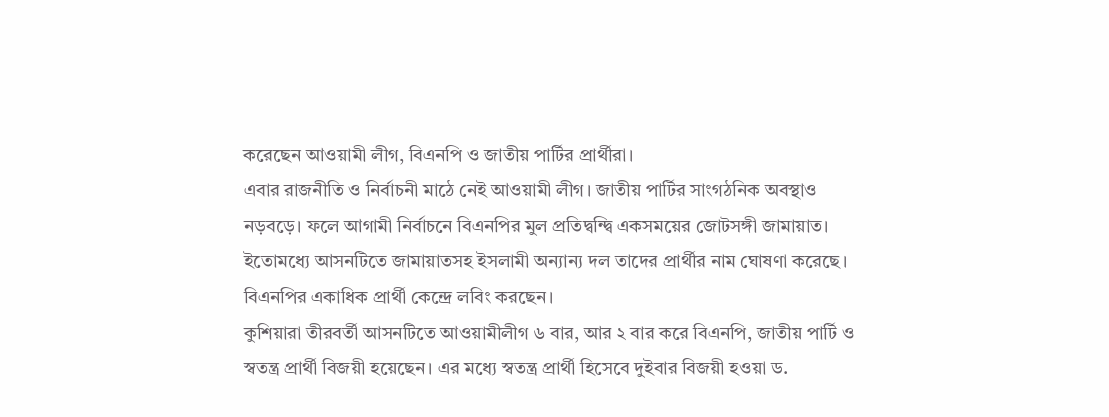করেছেন আওয়ামী লীগ, বিএনপি ও জাতীয় পার্টির প্রার্থীরা।
এবার রাজনীতি ও নির্বাচনী মাঠে নেই আওয়ামী লীগ। জাতীয় পার্টির সাংগঠনিক অবস্থাও নড়বড়ে। ফলে আগামী নির্বাচনে বিএনপির মুল প্রতিদ্বন্দ্বি একসময়ের জোটসঙ্গী জামায়াত। ইতোমধ্যে আসনটিতে জামায়াতসহ ইসলামী অন্যান্য দল তাদের প্রার্থীর নাম ঘোষণা করেছে। বিএনপির একাধিক প্রার্থী কেন্দ্রে লবিং করছেন।
কুশিয়ারা তীরবর্তী আসনটিতে আওয়ামীলীগ ৬ বার, আর ২ বার করে বিএনপি, জাতীয় পার্টি ও স্বতন্ত্র প্রার্থী বিজয়ী হয়েছেন। এর মধ্যে স্বতন্ত্র প্রার্থী হিসেবে দুইবার বিজয়ী হওয়া ড.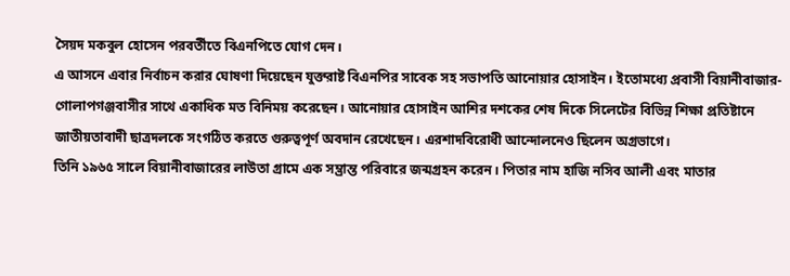সৈয়দ মকবুল হোসেন পরবর্তীতে বিএনপিতে যোগ দেন।
এ আসনে এবার নির্বাচন করার ঘোষণা দিয়েছেন যুক্তরাষ্ট বিএনপির সাবেক সহ সভাপতি আনোয়ার হোসাইন। ইতোমধ্যে প্রবাসী বিয়ানীবাজার-গোলাপগঞ্জবাসীর সাথে একাধিক মত বিনিময় করেছেন। আনোয়ার হোসাইন আশির দশকের শেষ দিকে সিলেটের বিভিন্ন শিক্ষা প্রতিষ্টানে জাতীয়তাবাদী ছাত্রদলকে সংগঠিত করতে গুরুত্বপূর্ণ অবদান রেখেছেন। এরশাদবিরোধী আন্দোলনেও ছিলেন অগ্রভাগে।
তিনি ১৯৬৫ সালে বিয়ানীবাজারের লাউতা গ্রামে এক সম্ভ্রান্ত পরিবারে জন্মগ্রহন করেন। পিতার নাম হাজি নসিব আলী এবং মাতার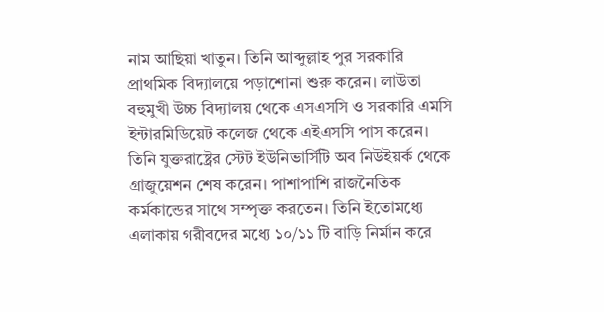নাম আছিয়া খাতুন। তিনি আব্দুল্লাহ পুর সরকারি প্রাথমিক বিদ্যালয়ে পড়াশোনা শুরু করেন। লাউতা বহুমুখী উচ্চ বিদ্যালয় থেকে এসএসসি ও সরকারি এমসি ইন্টারমিডিয়েট কলেজ থেকে এইএসসি পাস করেন। তিনি যুক্তরাষ্ট্রের স্টেট ইউনিভার্সিটি অব নিউইয়র্ক থেকে গ্রাজুয়েশন শেষ করেন। পাশাপাশি রাজনৈতিক কর্মকান্ডের সাথে সম্পৃক্ত করতেন। তিনি ইতোমধ্যে এলাকায় গরীবদের মধ্যে ১০/১১ টি বাড়ি নির্মান করে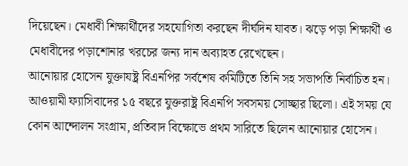দিয়েছেন। মেধাবী শিক্ষার্থীদের সহযোগিতা করছেন দীর্ঘদিন যাবত। ঝড়ে পড়া শিক্ষার্থী ও মেধাবীদের পড়াশোনার খরচের জন্য দান অব্যাহত রেখেছেন।
আনোয়ার হোসেন যুক্তাযষ্ট্র বিএনপির সর্বশেষ কমিটিতে তিনি সহ সভাপতি নির্বাচিত হন। আওয়ামী ফ্যাসিবাদের ১৫ বছরে যুক্তরাষ্ট্র বিএনপি সবসময় সোচ্ছার ছিলো। এই সময় যে কোন আন্দোলন সংগ্রাম, প্রতিবাদ বিক্ষোভে প্রথম সারিতে ছিলেন আনোয়ার হোসেন।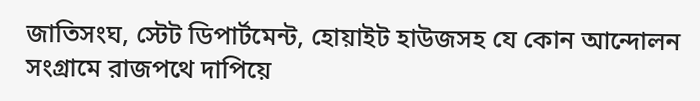জাতিসংঘ, স্টেট ডিপার্টমেন্ট, হোয়াইট হাউজসহ যে কোন আন্দোলন সংগ্রামে রাজপথে দাপিয়ে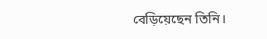বেড়িয়েছেন তিনি।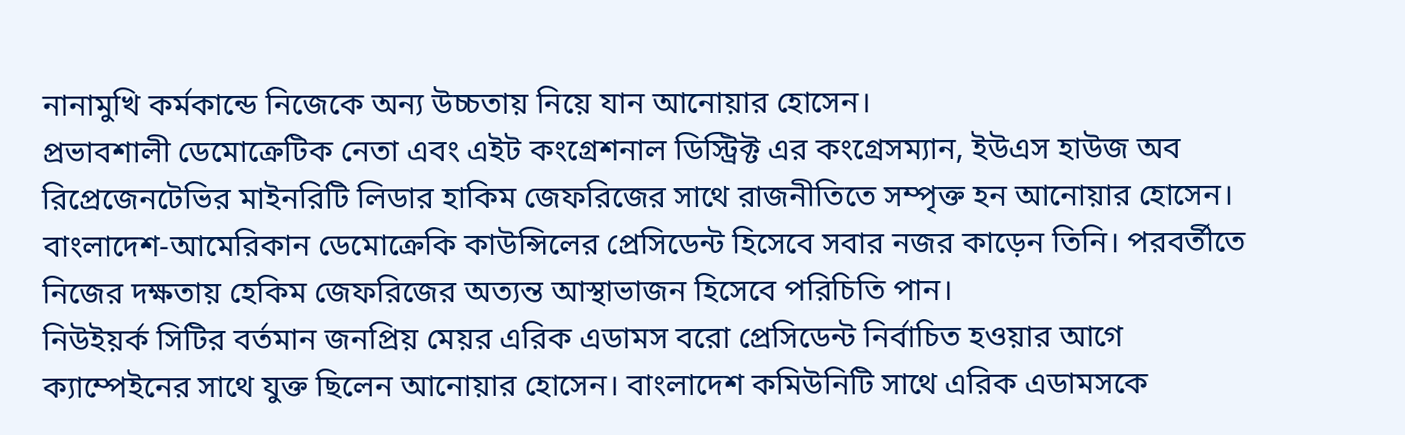নানামুখি কর্মকান্ডে নিজেকে অন্য উচ্চতায় নিয়ে যান আনোয়ার হোসেন।
প্রভাবশালী ডেমোক্রেটিক নেতা এবং এইট কংগ্রেশনাল ডিস্ট্রিক্ট এর কংগ্রেসম্যান, ইউএস হাউজ অব রিপ্রেজেনটেভির মাইনরিটি লিডার হাকিম জেফরিজের সাথে রাজনীতিতে সম্পৃক্ত হন আনোয়ার হোসেন। বাংলাদেশ-আমেরিকান ডেমোক্রেকি কাউন্সিলের প্রেসিডেন্ট হিসেবে সবার নজর কাড়েন তিনি। পরবর্তীতে নিজের দক্ষতায় হেকিম জেফরিজের অত্যন্ত আস্থাভাজন হিসেবে পরিচিতি পান।
নিউইয়র্ক সিটির বর্তমান জনপ্রিয় মেয়র এরিক এডামস বরো প্রেসিডেন্ট নির্বাচিত হওয়ার আগে ক্যাম্পেইনের সাথে যুক্ত ছিলেন আনোয়ার হোসেন। বাংলাদেশ কমিউনিটি সাথে এরিক এডামসকে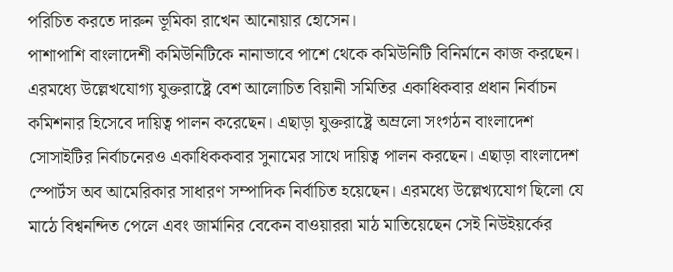পরিচিত করতে দারুন ভূমিকা রাখেন আনোয়ার হোসেন।
পাশাপাশি বাংলাদেশী কমিউনিটিকে নানাভাবে পাশে থেকে কমিউনিটি বিনির্মানে কাজ করছেন। এরমধ্যে উল্লেখযোগ্য যুক্তরাষ্ট্রে বেশ আলোচিত বিয়ানী সমিতির একাধিকবার প্রধান নির্বাচন কমিশনার হিসেবে দায়িত্ব পালন করেছেন। এছাড়া যুক্তরাষ্ট্রে অম্রলো সংগঠন বাংলাদেশ সোসাইটির নির্বাচনেরও একাধিককবার সুনামের সাথে দায়িত্ব পালন করছেন। এছাড়া বাংলাদেশ স্পোর্টস অব আমেরিকার সাধারণ সম্পাদিক নির্বাচিত হয়েছেন। এরমধ্যে উল্লেখ্যযোগ ছিলো যে মাঠে বিশ্বনন্দিত পেলে এবং জার্মানির বেকেন বাওয়াররা মাঠ মাতিয়েছেন সেই নিউইয়র্কের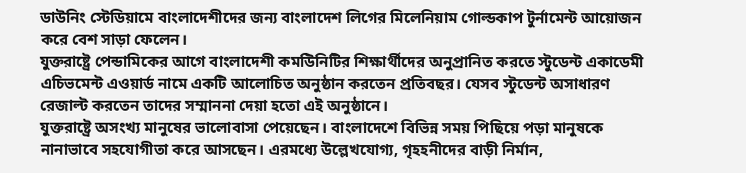ডাউনিং স্টেডিয়ামে বাংলাদেশীদের জন্য বাংলাদেশ লিগের মিলেনিয়াম গোল্ডকাপ টুর্নামেন্ট আয়োজন করে বেশ সাড়া ফেলেন।
যুক্তরাষ্ট্রে পেন্ডামিকের আগে বাংলাদেশী কমউিনিটির শিক্ষার্থীদের অনুপ্রানিত করতে স্টুডেন্ট একাডেমী এচিভমেন্ট এওয়ার্ড নামে একটি আলোচিত অনুষ্ঠান করতেন প্রতিবছর। যেসব স্টুডেন্ট অসাধারণ রেজাল্ট করতেন তাদের সম্মাননা দেয়া হতো এই অনুষ্ঠানে।
যুক্তরাষ্ট্রে অসংখ্য মানুষের ভালোবাসা পেয়েছেন। বাংলাদেশে বিভিন্ন সময় পিছিয়ে পড়া মানুষকে নানাভাবে সহযোগীতা করে আসছেন। এরমধ্যে উল্লেখযোগ্য, গৃহহনীদের বাড়ী নির্মান,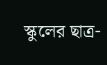স্কুলের ছাত্র-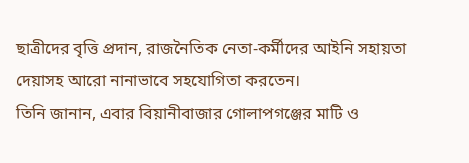ছাত্রীদের বৃত্তি প্রদান, রাজনৈতিক নেতা-কর্মীদের আইনি সহায়তা দেয়াসহ আরো নানাভাবে সহযোগিতা করতেন।
তিনি জানান, এবার বিয়ানীবাজার গোলাপগঞ্জের মাটি ও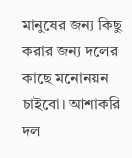মানুষের জন্য কিছু করার জন্য দলের কাছে মনোনয়ন চাইবো। আশাকরি দল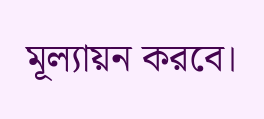মূল্যায়ন করবে।